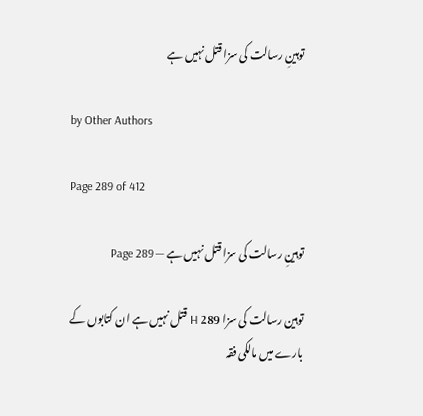توہینِ رسالت کی سزا قتل نہیں ہے

by Other Authors

Page 289 of 412

توہینِ رسالت کی سزا قتل نہیں ہے — Page 289

توہین رسالت کی سزا 289 H قتل نہیں ہے ان کتابوں کے بارے میں مالکی فقہ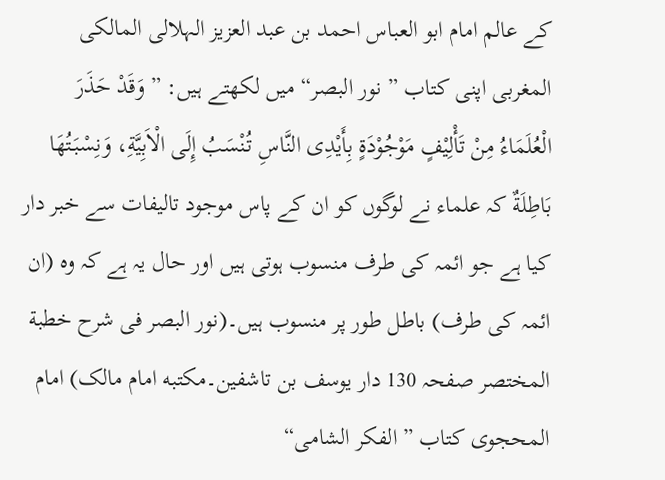کے عالم امام ابو العباس احمد بن عبد العزیز الہلالی المالکی المغربی اپنی کتاب ” نور البصر“ میں لکھتے ہیں: ” وَقَدْ حَذَرَ الْعُلَمَاءُ مِنْ تَأْلِيْفٍ مَوْجُوْدَةٍ بِأَيْدِى النَّاسِ تُنْسَبُ إِلَى الْاَبِيَّةِ، وَنِسْبَتُهَا بَاطِلَةٌ کہ علماء نے لوگوں کو ان کے پاس موجود تالیفات سے خبر دار کیا ہے جو ائمہ کی طرف منسوب ہوتی ہیں اور حال یہ ہے کہ وہ (ان ائمہ کی طرف) باطل طور پر منسوب ہیں۔(نور البصر فی شرح خطبة المختصر صفحہ 130 دار یوسف بن تاشفین۔مكتبه امام مالک) امام المحجوی کتاب ” الفکر الشامی“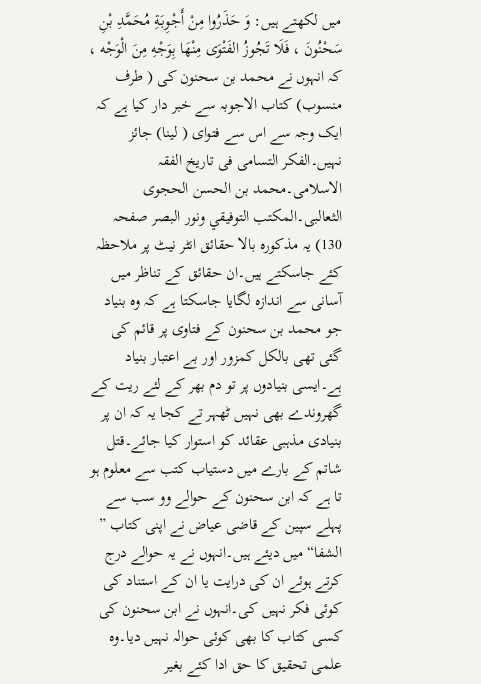میں لکھتے ہیں: وَ حَذَرُوا مِنْ أَجْوِبَةِ مُحَمَّدِ بْنِ سَحْنُونَ ، فَلَا تَجُوزُ الفَتْوَى مِنْهَا بِوَجْهِ مِنَ الْوَجْه ، کہ انہوں نے محمد بن سحنون کی ( طرف منسوب) کتاب الاجوبہ سے خبر دار کیا ہے کہ ایک وجہ سے اس سے فتوای ( لینا) جائز نہیں۔الفکر التسامی فی تاریخ الفقہ الاسلامی۔محمد بن الحسن الحجوى الثعالبی۔المكتب التوفيقي ونور البصر صفحہ 130) یہ مذکورہ بالا حقائق انٹر نیٹ پر ملاحظہ کئے جاسکتے ہیں۔ان حقائق کے تناظر میں آسانی سے اندازہ لگایا جاسکتا ہے کہ وہ بنیاد جو محمد بن سحنون کے فتاوی پر قائم کی گئی تھی بالکل کمزور اور بے اعتبار بنیاد ہے۔ایسی بنیادوں پر تو دم بھر کے لئے ریت کے گھروندے بھی نہیں ٹھہر تے کجا یہ کہ ان پر بنیادی مذہبی عقائد کو استوار کیا جائے۔قتل شاتم کے بارے میں دستیاب کتب سے معلوم ہو تا ہے کہ ابن سحنون کے حوالے وو سب سے پہلے سپین کے قاضی عیاض نے اپنی کتاب ” الشفا“ میں دیئے ہیں۔انہوں نے یہ حوالے درج کرتے ہوئے ان کی درایت یا ان کے استناد کی کوئی فکر نہیں کی۔انہوں نے ابن سحنون کی کسی کتاب کا بھی کوئی حوالہ نہیں دیا۔وہ علمی تحقیق کا حق ادا کئے بغیر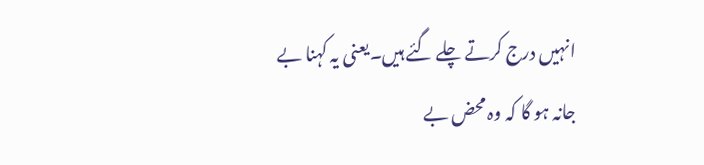انہیں درج کرتے چلے گئے ہیں۔یعنی یہ کہنا بے جانہ ہو گا کہ وہ محض بے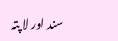سند اور لا پتہ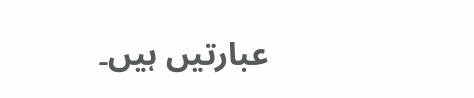عبارتیں ہیں۔